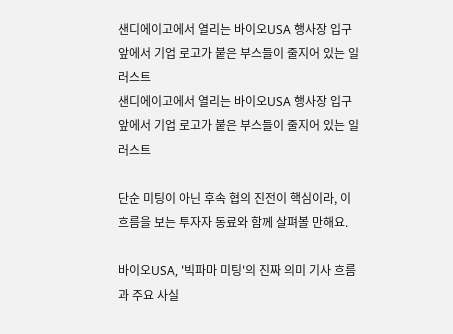샌디에이고에서 열리는 바이오USA 행사장 입구 앞에서 기업 로고가 붙은 부스들이 줄지어 있는 일러스트
샌디에이고에서 열리는 바이오USA 행사장 입구 앞에서 기업 로고가 붙은 부스들이 줄지어 있는 일러스트

단순 미팅이 아닌 후속 협의 진전이 핵심이라, 이 흐름을 보는 투자자 동료와 함께 살펴볼 만해요.

바이오USA, '빅파마 미팅'의 진짜 의미 기사 흐름과 주요 사실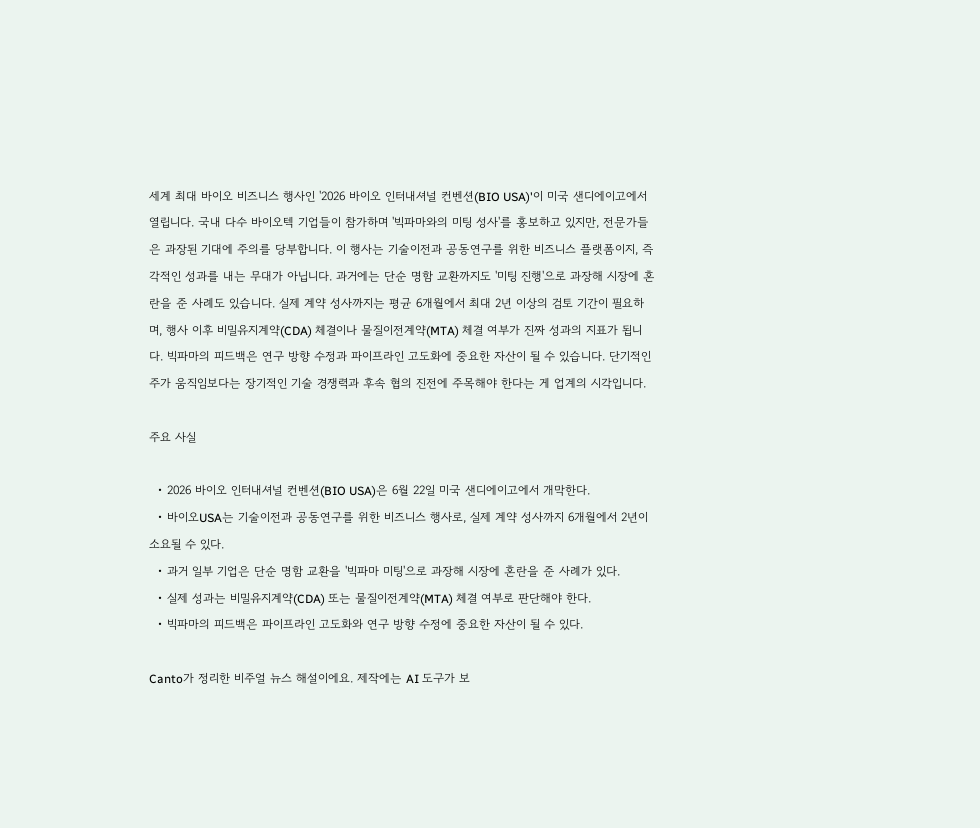세계 최대 바이오 비즈니스 행사인 '2026 바이오 인터내셔널 컨벤션(BIO USA)'이 미국 샌디에이고에서 열립니다. 국내 다수 바이오텍 기업들이 참가하며 '빅파마와의 미팅 성사'를 홍보하고 있지만, 전문가들은 과장된 기대에 주의를 당부합니다. 이 행사는 기술이전과 공동연구를 위한 비즈니스 플랫폼이지, 즉각적인 성과를 내는 무대가 아닙니다. 과거에는 단순 명함 교환까지도 '미팅 진행'으로 과장해 시장에 혼란을 준 사례도 있습니다. 실제 계약 성사까지는 평균 6개월에서 최대 2년 이상의 검토 기간이 필요하며, 행사 이후 비밀유지계약(CDA) 체결이나 물질이전계약(MTA) 체결 여부가 진짜 성과의 지표가 됩니다. 빅파마의 피드백은 연구 방향 수정과 파이프라인 고도화에 중요한 자산이 될 수 있습니다. 단기적인 주가 움직임보다는 장기적인 기술 경쟁력과 후속 협의 진전에 주목해야 한다는 게 업계의 시각입니다.

주요 사실

  • 2026 바이오 인터내셔널 컨벤션(BIO USA)은 6월 22일 미국 샌디에이고에서 개막한다.
  • 바이오USA는 기술이전과 공동연구를 위한 비즈니스 행사로, 실제 계약 성사까지 6개월에서 2년이 소요될 수 있다.
  • 과거 일부 기업은 단순 명함 교환을 '빅파마 미팅'으로 과장해 시장에 혼란을 준 사례가 있다.
  • 실제 성과는 비밀유지계약(CDA) 또는 물질이전계약(MTA) 체결 여부로 판단해야 한다.
  • 빅파마의 피드백은 파이프라인 고도화와 연구 방향 수정에 중요한 자산이 될 수 있다.

Canto가 정리한 비주얼 뉴스 해설이에요. 제작에는 AI 도구가 보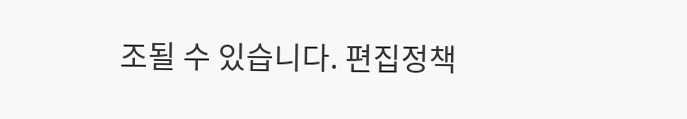조될 수 있습니다. 편집정책